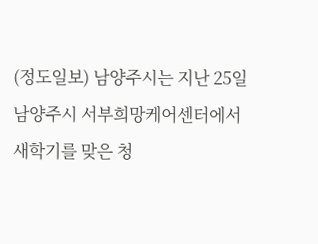(정도일보) 남양주시는 지난 25일 남양주시 서부희망케어센터에서 새학기를 맞은 청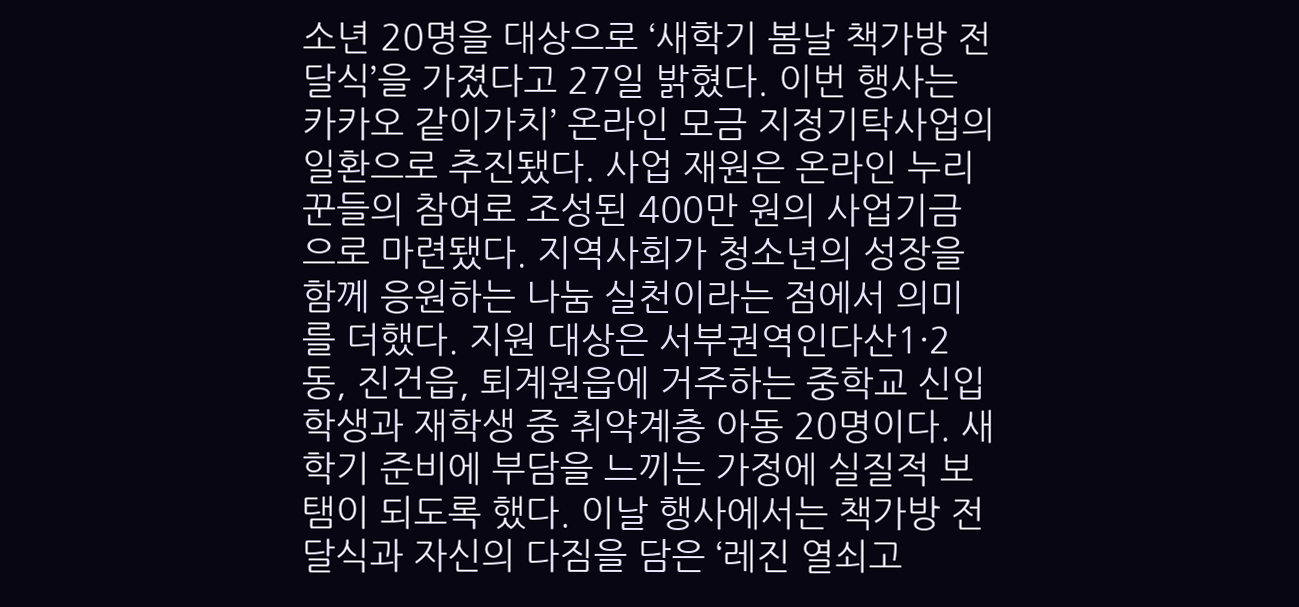소년 20명을 대상으로 ‘새학기 봄날 책가방 전달식’을 가졌다고 27일 밝혔다. 이번 행사는 카카오 같이가치’ 온라인 모금 지정기탁사업의 일환으로 추진됐다. 사업 재원은 온라인 누리꾼들의 참여로 조성된 400만 원의 사업기금으로 마련됐다. 지역사회가 청소년의 성장을 함께 응원하는 나눔 실천이라는 점에서 의미를 더했다. 지원 대상은 서부권역인다산1·2동, 진건읍, 퇴계원읍에 거주하는 중학교 신입학생과 재학생 중 취약계층 아동 20명이다. 새 학기 준비에 부담을 느끼는 가정에 실질적 보탬이 되도록 했다. 이날 행사에서는 책가방 전달식과 자신의 다짐을 담은 ‘레진 열쇠고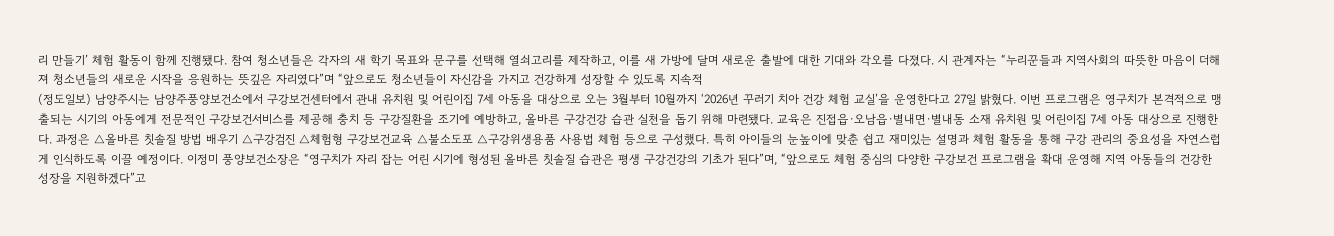리 만들기’ 체험 활동이 함께 진행됐다. 참여 청소년들은 각자의 새 학기 목표와 문구를 선택해 열쇠고리를 제작하고, 이를 새 가방에 달며 새로운 출발에 대한 기대와 각오를 다졌다. 시 관계자는 “누리꾼들과 지역사회의 따뜻한 마음이 더해져 청소년들의 새로운 시작을 응원하는 뜻깊은 자리였다”며 “앞으로도 청소년들이 자신감을 가지고 건강하게 성장할 수 있도록 지속적
(정도일보) 남양주시는 남양주풍양보건소에서 구강보건센터에서 관내 유치원 및 어린이집 7세 아동을 대상으로 오는 3월부터 10월까지 ‘2026년 꾸러기 치아 건강 체험 교실’을 운영한다고 27일 밝혔다. 이번 프로그램은 영구치가 본격적으로 맹출되는 시기의 아동에게 전문적인 구강보건서비스를 제공해 충치 등 구강질환을 조기에 예방하고, 올바른 구강건강 습관 실천을 돕기 위해 마련됐다. 교육은 진접읍·오남읍·별내면·별내동 소재 유치원 및 어린이집 7세 아동 대상으로 진행한다. 과정은 △올바른 칫솔질 방법 배우기 △구강검진 △체험형 구강보건교육 △불소도포 △구강위생용품 사용법 체험 등으로 구성했다. 특히 아이들의 눈높이에 맞춘 쉽고 재미있는 설명과 체험 활동을 통해 구강 관리의 중요성을 자연스럽게 인식하도록 이끌 예정이다. 이정미 풍양보건소장은 “영구치가 자리 잡는 어린 시기에 형성된 올바른 칫솔질 습관은 평생 구강건강의 기초가 된다”며, “앞으로도 체험 중심의 다양한 구강보건 프로그램을 확대 운영해 지역 아동들의 건강한 성장을 지원하겠다”고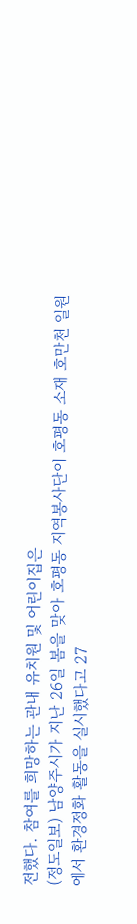전했다. 참여를 희망하는 관내 유치원 및 어린이집은
(정도일보) 남양주시가 지난 26일 봄을 맞아 호평동 지역봉사단이 호평동 소재 호만천 일원에서 환경정화 활동을 실시했다고 27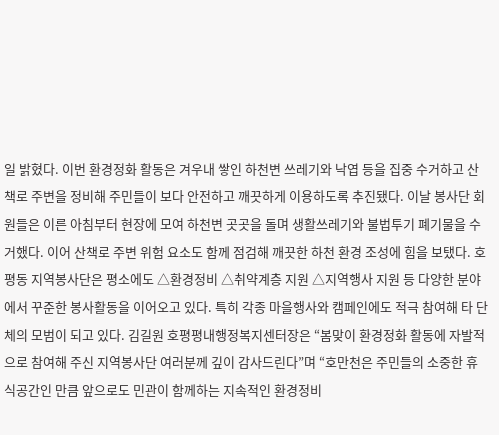일 밝혔다. 이번 환경정화 활동은 겨우내 쌓인 하천변 쓰레기와 낙엽 등을 집중 수거하고 산책로 주변을 정비해 주민들이 보다 안전하고 깨끗하게 이용하도록 추진됐다. 이날 봉사단 회원들은 이른 아침부터 현장에 모여 하천변 곳곳을 돌며 생활쓰레기와 불법투기 폐기물을 수거했다. 이어 산책로 주변 위험 요소도 함께 점검해 깨끗한 하천 환경 조성에 힘을 보탰다. 호평동 지역봉사단은 평소에도 △환경정비 △취약계층 지원 △지역행사 지원 등 다양한 분야에서 꾸준한 봉사활동을 이어오고 있다. 특히 각종 마을행사와 캠페인에도 적극 참여해 타 단체의 모범이 되고 있다. 김길원 호평평내행정복지센터장은 “봄맞이 환경정화 활동에 자발적으로 참여해 주신 지역봉사단 여러분께 깊이 감사드린다”며 “호만천은 주민들의 소중한 휴식공간인 만큼 앞으로도 민관이 함께하는 지속적인 환경정비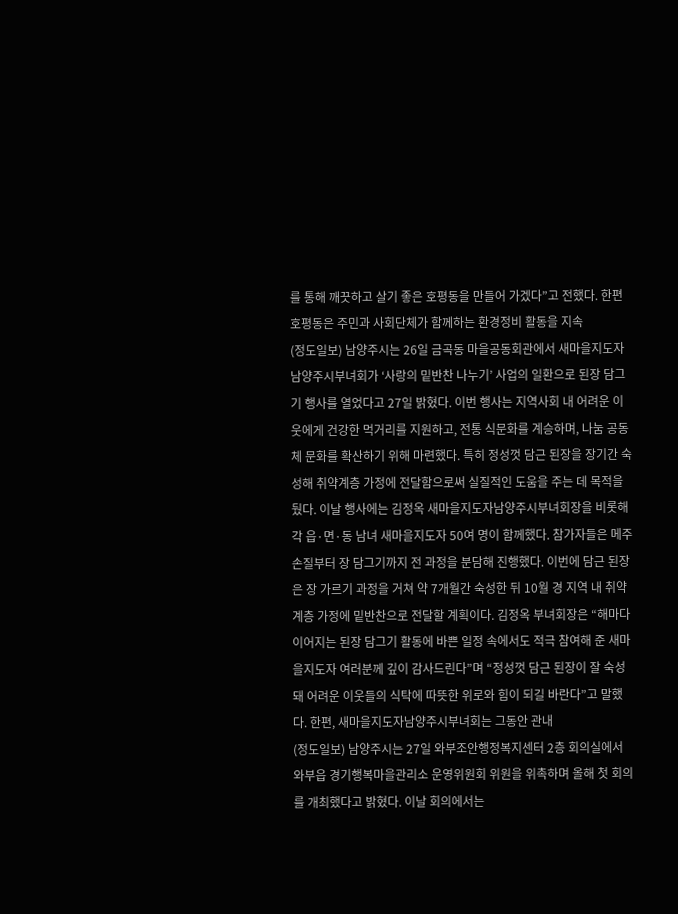를 통해 깨끗하고 살기 좋은 호평동을 만들어 가겠다”고 전했다. 한편 호평동은 주민과 사회단체가 함께하는 환경정비 활동을 지속
(정도일보) 남양주시는 26일 금곡동 마을공동회관에서 새마을지도자남양주시부녀회가 ‘사랑의 밑반찬 나누기’ 사업의 일환으로 된장 담그기 행사를 열었다고 27일 밝혔다. 이번 행사는 지역사회 내 어려운 이웃에게 건강한 먹거리를 지원하고, 전통 식문화를 계승하며, 나눔 공동체 문화를 확산하기 위해 마련했다. 특히 정성껏 담근 된장을 장기간 숙성해 취약계층 가정에 전달함으로써 실질적인 도움을 주는 데 목적을 뒀다. 이날 행사에는 김정옥 새마을지도자남양주시부녀회장을 비롯해 각 읍·면·동 남녀 새마을지도자 50여 명이 함께했다. 참가자들은 메주 손질부터 장 담그기까지 전 과정을 분담해 진행했다. 이번에 담근 된장은 장 가르기 과정을 거쳐 약 7개월간 숙성한 뒤 10월 경 지역 내 취약계층 가정에 밑반찬으로 전달할 계획이다. 김정옥 부녀회장은 “해마다 이어지는 된장 담그기 활동에 바쁜 일정 속에서도 적극 참여해 준 새마을지도자 여러분께 깊이 감사드린다”며 “정성껏 담근 된장이 잘 숙성돼 어려운 이웃들의 식탁에 따뜻한 위로와 힘이 되길 바란다”고 말했다. 한편, 새마을지도자남양주시부녀회는 그동안 관내
(정도일보) 남양주시는 27일 와부조안행정복지센터 2층 회의실에서 와부읍 경기행복마을관리소 운영위원회 위원을 위촉하며 올해 첫 회의를 개최했다고 밝혔다. 이날 회의에서는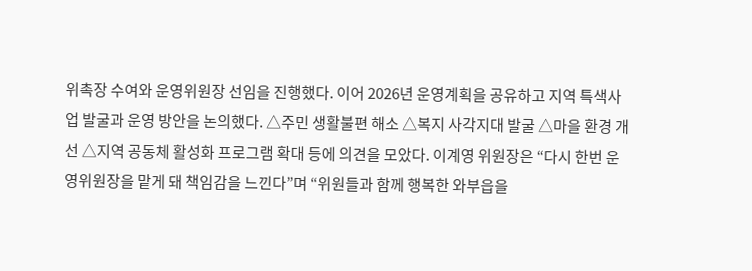위촉장 수여와 운영위원장 선임을 진행했다. 이어 2026년 운영계획을 공유하고 지역 특색사업 발굴과 운영 방안을 논의했다. △주민 생활불편 해소 △복지 사각지대 발굴 △마을 환경 개선 △지역 공동체 활성화 프로그램 확대 등에 의견을 모았다. 이계영 위원장은 “다시 한번 운영위원장을 맡게 돼 책임감을 느낀다”며 “위원들과 함께 행복한 와부읍을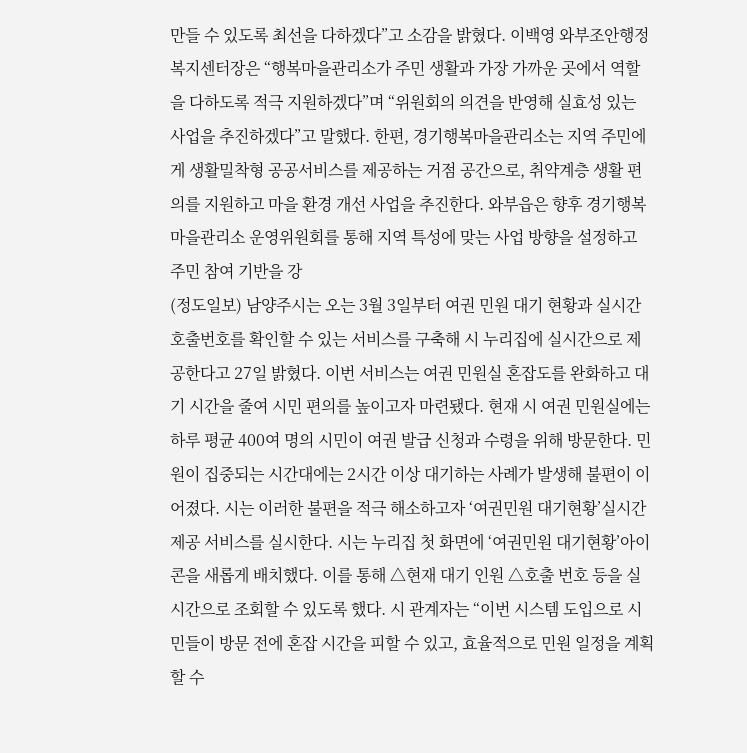만들 수 있도록 최선을 다하겠다”고 소감을 밝혔다. 이백영 와부조안행정복지센터장은 “행복마을관리소가 주민 생활과 가장 가까운 곳에서 역할을 다하도록 적극 지원하겠다”며 “위원회의 의견을 반영해 실효성 있는 사업을 추진하겠다”고 말했다. 한편, 경기행복마을관리소는 지역 주민에게 생활밀착형 공공서비스를 제공하는 거점 공간으로, 취약계층 생활 편의를 지원하고 마을 환경 개선 사업을 추진한다. 와부읍은 향후 경기행복마을관리소 운영위원회를 통해 지역 특성에 맞는 사업 방향을 설정하고 주민 참여 기반을 강
(정도일보) 남양주시는 오는 3월 3일부터 여권 민원 대기 현황과 실시간 호출번호를 확인할 수 있는 서비스를 구축해 시 누리집에 실시간으로 제공한다고 27일 밝혔다. 이번 서비스는 여권 민원실 혼잡도를 완화하고 대기 시간을 줄여 시민 편의를 높이고자 마련됐다. 현재 시 여권 민원실에는 하루 평균 400여 명의 시민이 여권 발급 신청과 수령을 위해 방문한다. 민원이 집중되는 시간대에는 2시간 이상 대기하는 사례가 발생해 불편이 이어졌다. 시는 이러한 불편을 적극 해소하고자 ‘여권민원 대기현황’실시간 제공 서비스를 실시한다. 시는 누리집 첫 화면에 ‘여권민원 대기현황’아이콘을 새롭게 배치했다. 이를 통해 △현재 대기 인원 △호출 번호 등을 실시간으로 조회할 수 있도록 했다. 시 관계자는 “이번 시스템 도입으로 시민들이 방문 전에 혼잡 시간을 피할 수 있고, 효율적으로 민원 일정을 계획할 수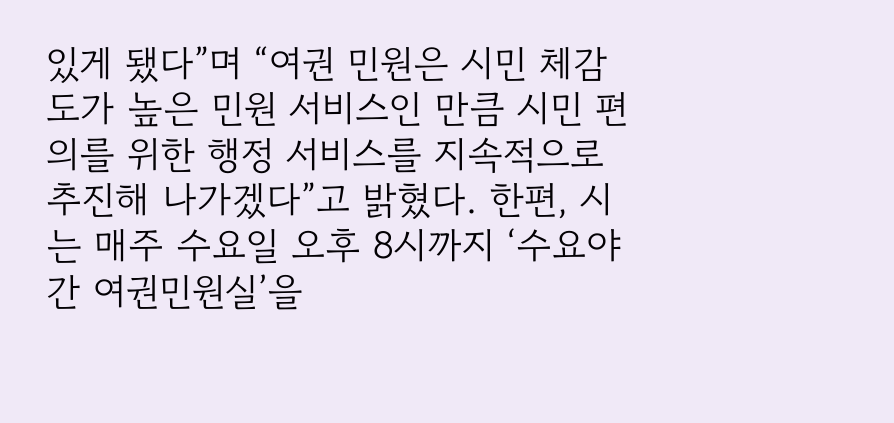있게 됐다”며 “여권 민원은 시민 체감도가 높은 민원 서비스인 만큼 시민 편의를 위한 행정 서비스를 지속적으로 추진해 나가겠다”고 밝혔다. 한편, 시는 매주 수요일 오후 8시까지 ‘수요야간 여권민원실’을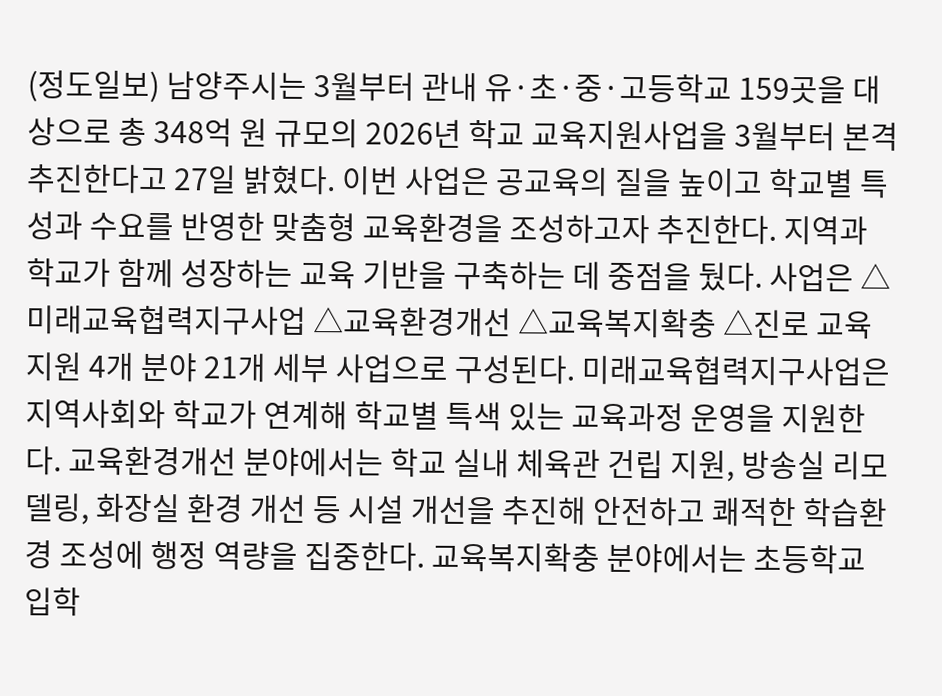(정도일보) 남양주시는 3월부터 관내 유·초·중·고등학교 159곳을 대상으로 총 348억 원 규모의 2026년 학교 교육지원사업을 3월부터 본격 추진한다고 27일 밝혔다. 이번 사업은 공교육의 질을 높이고 학교별 특성과 수요를 반영한 맞춤형 교육환경을 조성하고자 추진한다. 지역과 학교가 함께 성장하는 교육 기반을 구축하는 데 중점을 뒀다. 사업은 △미래교육협력지구사업 △교육환경개선 △교육복지확충 △진로 교육 지원 4개 분야 21개 세부 사업으로 구성된다. 미래교육협력지구사업은 지역사회와 학교가 연계해 학교별 특색 있는 교육과정 운영을 지원한다. 교육환경개선 분야에서는 학교 실내 체육관 건립 지원, 방송실 리모델링, 화장실 환경 개선 등 시설 개선을 추진해 안전하고 쾌적한 학습환경 조성에 행정 역량을 집중한다. 교육복지확충 분야에서는 초등학교 입학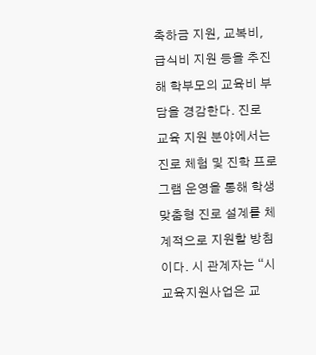축하금 지원, 교복비, 급식비 지원 등을 추진해 학부모의 교육비 부담을 경감한다. 진로 교육 지원 분야에서는 진로 체험 및 진학 프로그램 운영을 통해 학생 맞춤형 진로 설계를 체계적으로 지원할 방침이다. 시 관계자는 “시 교육지원사업은 교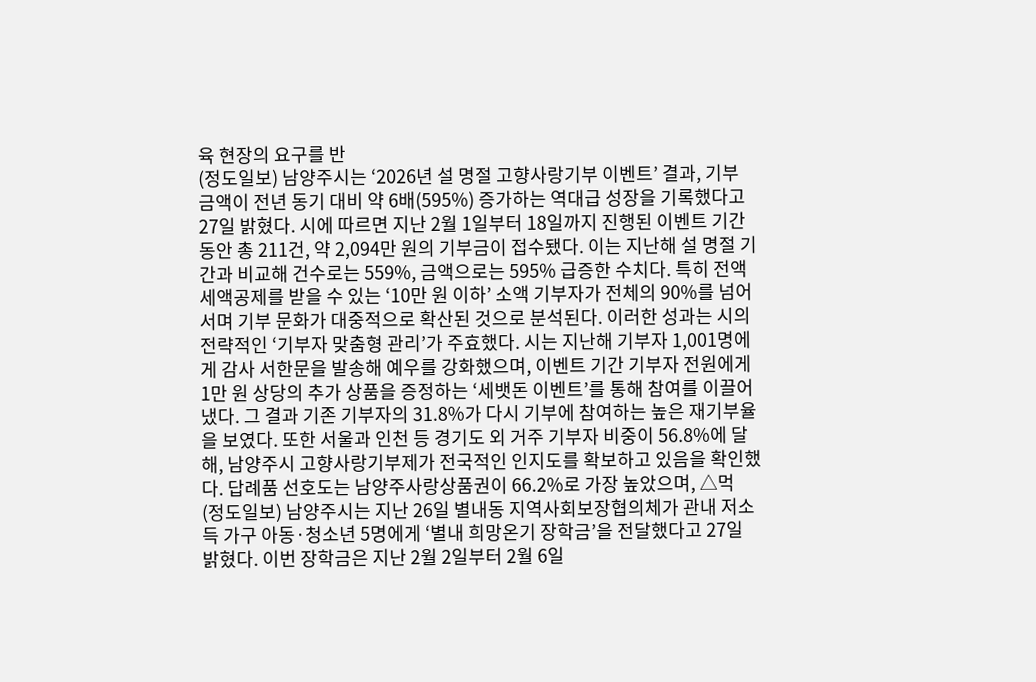육 현장의 요구를 반
(정도일보) 남양주시는 ‘2026년 설 명절 고향사랑기부 이벤트’ 결과, 기부 금액이 전년 동기 대비 약 6배(595%) 증가하는 역대급 성장을 기록했다고 27일 밝혔다. 시에 따르면 지난 2월 1일부터 18일까지 진행된 이벤트 기간 동안 총 211건, 약 2,094만 원의 기부금이 접수됐다. 이는 지난해 설 명절 기간과 비교해 건수로는 559%, 금액으로는 595% 급증한 수치다. 특히 전액 세액공제를 받을 수 있는 ‘10만 원 이하’ 소액 기부자가 전체의 90%를 넘어 서며 기부 문화가 대중적으로 확산된 것으로 분석된다. 이러한 성과는 시의 전략적인 ‘기부자 맞춤형 관리’가 주효했다. 시는 지난해 기부자 1,001명에게 감사 서한문을 발송해 예우를 강화했으며, 이벤트 기간 기부자 전원에게 1만 원 상당의 추가 상품을 증정하는 ‘세뱃돈 이벤트’를 통해 참여를 이끌어냈다. 그 결과 기존 기부자의 31.8%가 다시 기부에 참여하는 높은 재기부율을 보였다. 또한 서울과 인천 등 경기도 외 거주 기부자 비중이 56.8%에 달해, 남양주시 고향사랑기부제가 전국적인 인지도를 확보하고 있음을 확인했다. 답례품 선호도는 남양주사랑상품권이 66.2%로 가장 높았으며, △먹
(정도일보) 남양주시는 지난 26일 별내동 지역사회보장협의체가 관내 저소득 가구 아동·청소년 5명에게 ‘별내 희망온기 장학금’을 전달했다고 27일 밝혔다. 이번 장학금은 지난 2월 2일부터 2월 6일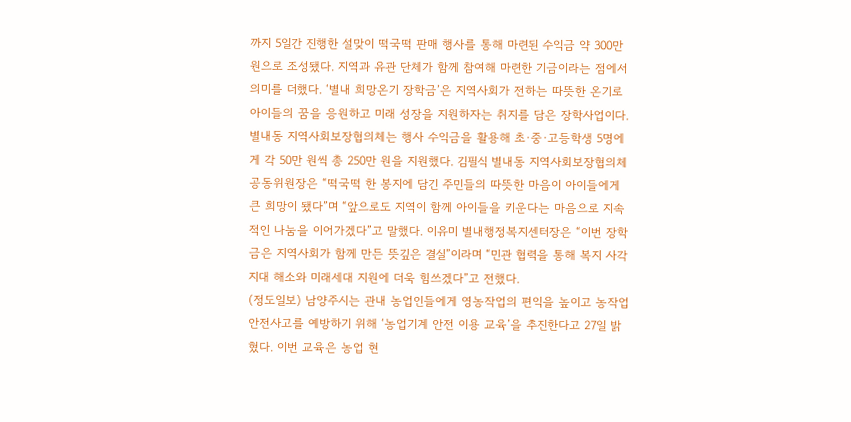까지 5일간 진행한 설맞이 떡국떡 판매 행사를 통해 마련된 수익금 약 300만 원으로 조성됐다. 지역과 유관 단체가 함께 참여해 마련한 기금이라는 점에서 의미를 더했다. ‘별내 희망온기 장학금’은 지역사회가 전하는 따뜻한 온기로 아이들의 꿈을 응원하고 미래 성장을 지원하자는 취지를 담은 장학사업이다. 별내동 지역사회보장협의체는 행사 수익금을 활용해 초·중·고등학생 5명에게 각 50만 원씩 총 250만 원을 지원했다. 김필식 별내동 지역사회보장협의체 공동위원장은 “떡국떡 한 봉지에 담긴 주민들의 따뜻한 마음이 아이들에게 큰 희망이 됐다”며 “앞으로도 지역이 함께 아이들을 키운다는 마음으로 지속적인 나눔을 이어가겠다”고 말했다. 이유미 별내행정복지센터장은 “이번 장학금은 지역사회가 함께 만든 뜻깊은 결실”이라며 “민관 협력을 통해 복지 사각지대 해소와 미래세대 지원에 더욱 힘쓰겠다”고 전했다.
(정도일보) 남양주시는 관내 농업인들에게 영농작업의 편익을 높이고 농작업 안전사고를 예방하기 위해 ‘농업기계 안전 이용 교육’을 추진한다고 27일 밝혔다. 이번 교육은 농업 현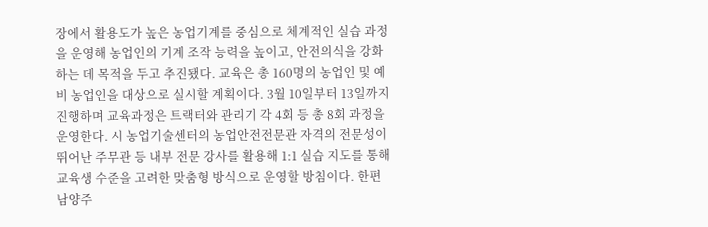장에서 활용도가 높은 농업기계를 중심으로 체계적인 실습 과정을 운영해 농업인의 기계 조작 능력을 높이고, 안전의식을 강화하는 데 목적을 두고 추진됐다. 교육은 총 160명의 농업인 및 예비 농업인을 대상으로 실시할 계획이다. 3월 10일부터 13일까지 진행하며 교육과정은 트랙터와 관리기 각 4회 등 총 8회 과정을 운영한다. 시 농업기술센터의 농업안전전문관 자격의 전문성이 뛰어난 주무관 등 내부 전문 강사를 활용해 1:1 실습 지도를 통해 교육생 수준을 고려한 맞춤형 방식으로 운영할 방침이다. 한편 남양주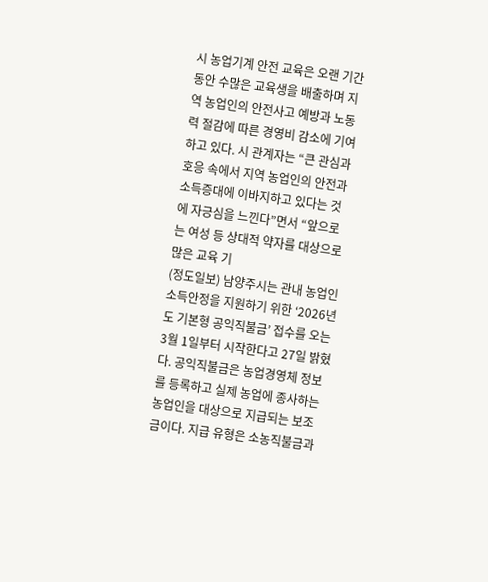시 농업기계 안전 교육은 오랜 기간동안 수많은 교육생을 배출하며 지역 농업인의 안전사고 예방과 노동력 절감에 따른 경영비 감소에 기여하고 있다. 시 관계자는 “큰 관심과 호응 속에서 지역 농업인의 안전과 소득증대에 이바지하고 있다는 것에 자긍심을 느낀다”면서 “앞으로는 여성 등 상대적 약자를 대상으로 많은 교육 기
(정도일보) 남양주시는 관내 농업인 소득안정을 지원하기 위한 ‘2026년도 기본형 공익직불금’ 접수를 오는 3월 1일부터 시작한다고 27일 밝혔다. 공익직불금은 농업경영체 정보를 등록하고 실제 농업에 종사하는 농업인을 대상으로 지급되는 보조금이다. 지급 유형은 소농직불금과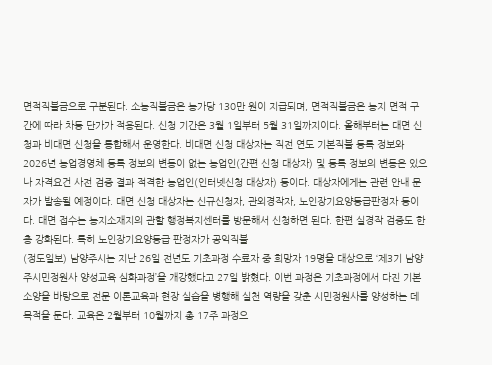면적직불금으로 구분된다. 소농직불금은 농가당 130만 원이 지급되며, 면적직불금은 농지 면적 구간에 따라 차등 단가가 적용된다. 신청 기간은 3월 1일부터 5월 31일까지이다. 올해부터는 대면 신청과 비대면 신청을 통합해서 운영한다. 비대면 신청 대상자는 직전 연도 기본직불 등록 정보와 2026년 농업경영체 등록 정보의 변동이 없는 농업인(간편 신청 대상자) 및 등록 정보의 변동은 있으나 자격요건 사전 검증 결과 적격한 농업인(인터넷신청 대상자) 등이다. 대상자에게는 관련 안내 문자가 발송될 예정이다. 대면 신청 대상자는 신규신청자, 관외경작자, 노인장기요양등급판정자 등이다. 대면 접수는 농지소재지의 관할 행정복지센터를 방문해서 신청하면 된다. 한편 실경작 검증도 한층 강화된다. 특히 노인장기요양등급 판정자가 공익직불
(정도일보) 남양주시는 지난 26일 전년도 기초과정 수료자 중 희망자 19명을 대상으로 ‘제3기 남양주시민정원사 양성교육 심화과정’을 개강했다고 27일 밝혔다. 이번 과정은 기초과정에서 다진 기본 소양을 바탕으로 전문 이론교육과 현장 실습을 병행해 실천 역량을 갖춘 시민정원사를 양성하는 데 목적을 둔다. 교육은 2월부터 10월까지 총 17주 과정으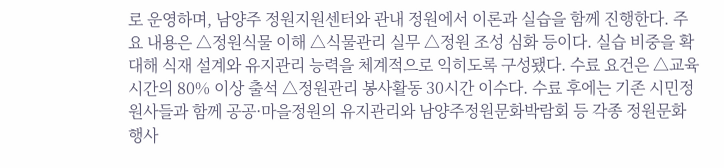로 운영하며, 남양주 정원지원센터와 관내 정원에서 이론과 실습을 함께 진행한다. 주요 내용은 △정원식물 이해 △식물관리 실무 △정원 조성 심화 등이다. 실습 비중을 확대해 식재 설계와 유지관리 능력을 체계적으로 익히도록 구성됐다. 수료 요건은 △교육 시간의 80% 이상 출석 △정원관리 봉사활동 30시간 이수다. 수료 후에는 기존 시민정원사들과 함께 공공·마을정원의 유지관리와 남양주정원문화박람회 등 각종 정원문화행사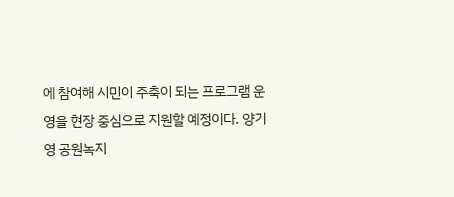에 참여해 시민이 주축이 되는 프로그램 운영을 현장 중심으로 지원할 예정이다. 양기영 공원녹지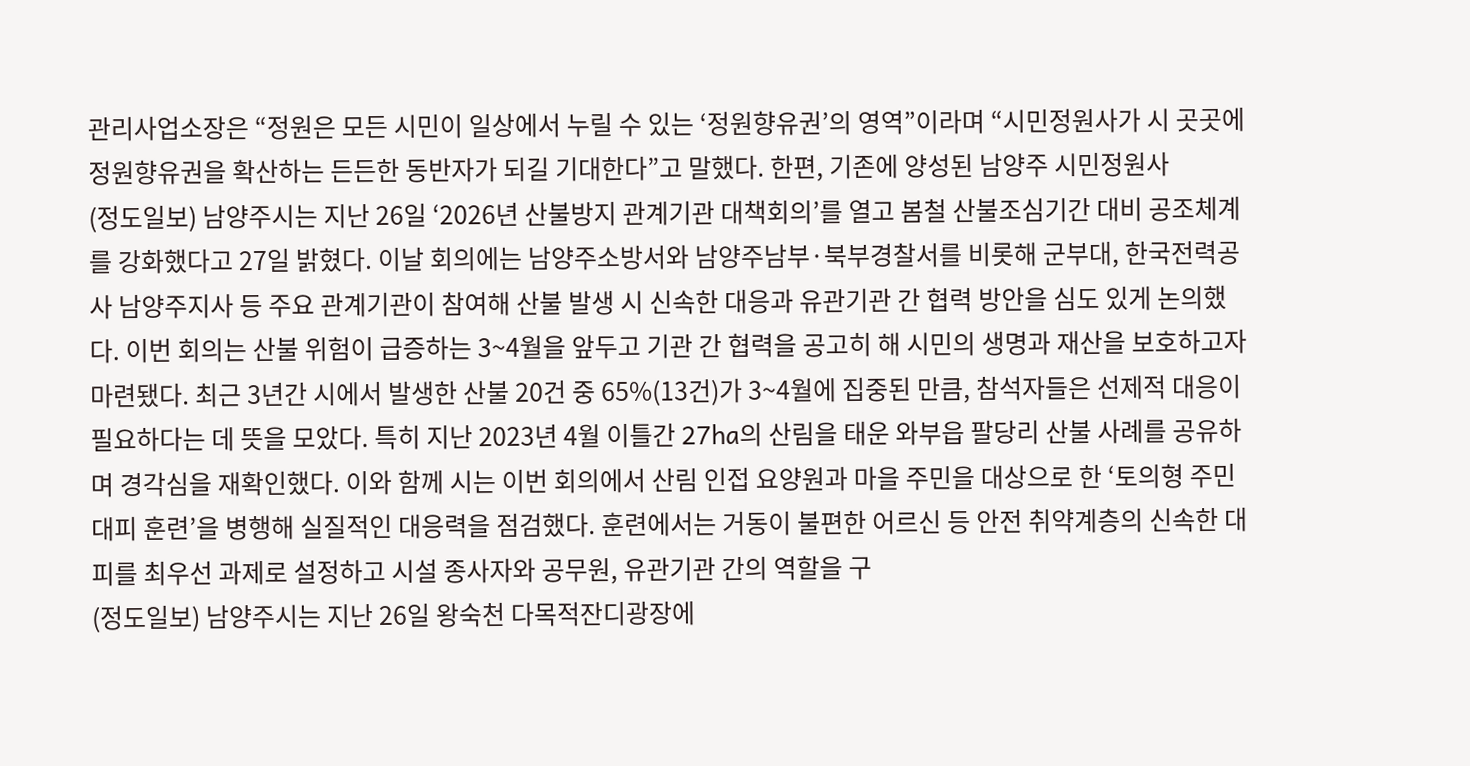관리사업소장은 “정원은 모든 시민이 일상에서 누릴 수 있는 ‘정원향유권’의 영역”이라며 “시민정원사가 시 곳곳에 정원향유권을 확산하는 든든한 동반자가 되길 기대한다”고 말했다. 한편, 기존에 양성된 남양주 시민정원사
(정도일보) 남양주시는 지난 26일 ‘2026년 산불방지 관계기관 대책회의’를 열고 봄철 산불조심기간 대비 공조체계를 강화했다고 27일 밝혔다. 이날 회의에는 남양주소방서와 남양주남부·북부경찰서를 비롯해 군부대, 한국전력공사 남양주지사 등 주요 관계기관이 참여해 산불 발생 시 신속한 대응과 유관기관 간 협력 방안을 심도 있게 논의했다. 이번 회의는 산불 위험이 급증하는 3~4월을 앞두고 기관 간 협력을 공고히 해 시민의 생명과 재산을 보호하고자 마련됐다. 최근 3년간 시에서 발생한 산불 20건 중 65%(13건)가 3~4월에 집중된 만큼, 참석자들은 선제적 대응이 필요하다는 데 뜻을 모았다. 특히 지난 2023년 4월 이틀간 27ha의 산림을 태운 와부읍 팔당리 산불 사례를 공유하며 경각심을 재확인했다. 이와 함께 시는 이번 회의에서 산림 인접 요양원과 마을 주민을 대상으로 한 ‘토의형 주민대피 훈련’을 병행해 실질적인 대응력을 점검했다. 훈련에서는 거동이 불편한 어르신 등 안전 취약계층의 신속한 대피를 최우선 과제로 설정하고 시설 종사자와 공무원, 유관기관 간의 역할을 구
(정도일보) 남양주시는 지난 26일 왕숙천 다목적잔디광장에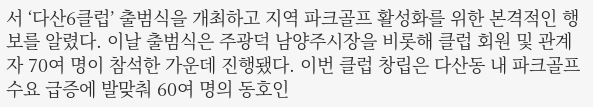서 ‘다산6클럽’ 출범식을 개최하고 지역 파크골프 활성화를 위한 본격적인 행보를 알렸다. 이날 출범식은 주광덕 남양주시장을 비롯해 클럽 회원 및 관계자 70여 명이 참석한 가운데 진행됐다. 이번 클럽 창립은 다산동 내 파크골프 수요 급증에 발맞춰 60여 명의 동호인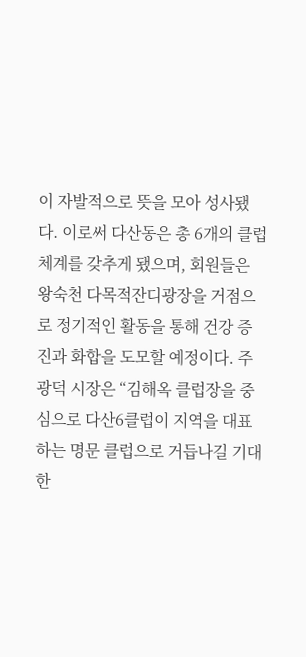이 자발적으로 뜻을 모아 성사됐다. 이로써 다산동은 총 6개의 클럽 체계를 갖추게 됐으며, 회원들은 왕숙천 다목적잔디광장을 거점으로 정기적인 활동을 통해 건강 증진과 화합을 도모할 예정이다. 주광덕 시장은 “김해옥 클럽장을 중심으로 다산6클럽이 지역을 대표하는 명문 클럽으로 거듭나길 기대한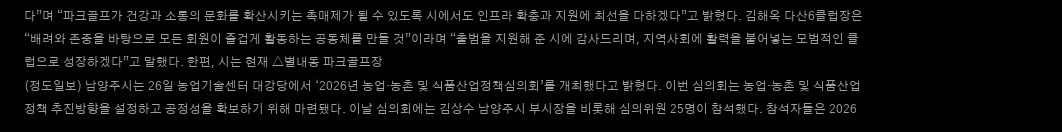다”며 “파크골프가 건강과 소통의 문화를 확산시키는 촉매제가 될 수 있도록 시에서도 인프라 확충과 지원에 최선을 다하겠다”고 밝혔다. 김해옥 다산6클럽장은 “배려와 존중을 바탕으로 모든 회원이 즐겁게 활동하는 공동체를 만들 것”이라며 “출범을 지원해 준 시에 감사드리며, 지역사회에 활력을 불어넣는 모범적인 클럽으로 성장하겠다”고 말했다. 한편, 시는 현재 △별내동 파크골프장
(정도일보) 남양주시는 26일 농업기술센터 대강당에서 ‘2026년 농업·농촌 및 식품산업정책심의회’를 개최했다고 밝혔다. 이번 심의회는 농업·농촌 및 식품산업 정책 추진방향을 설정하고 공정성을 확보하기 위해 마련됐다. 이날 심의회에는 김상수 남양주시 부시장을 비롯해 심의위원 25명이 참석했다. 참석자들은 2026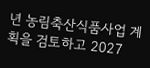년 농림축산식품사업 계획을 검토하고 2027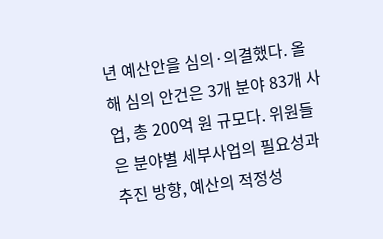년 예산안을 심의·의결했다. 올해 심의 안건은 3개 분야 83개 사업, 총 200억 원 규모다. 위원들은 분야별 세부사업의 필요성과 추진 방향, 예산의 적정성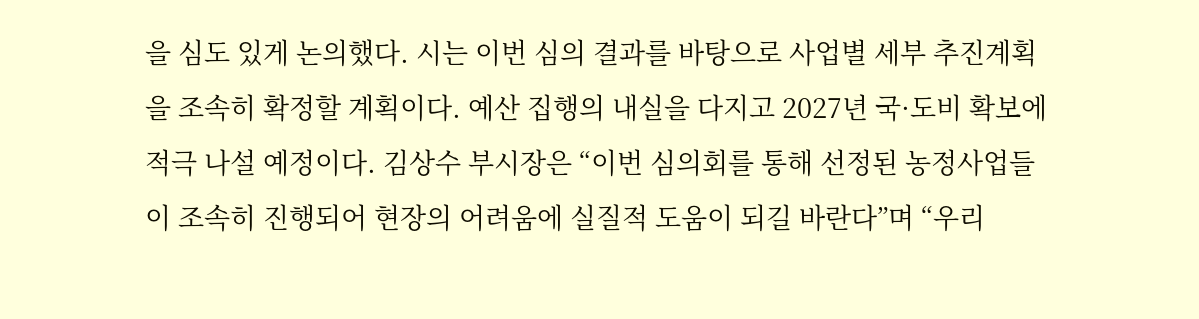을 심도 있게 논의했다. 시는 이번 심의 결과를 바탕으로 사업별 세부 추진계획을 조속히 확정할 계획이다. 예산 집행의 내실을 다지고 2027년 국·도비 확보에 적극 나설 예정이다. 김상수 부시장은 “이번 심의회를 통해 선정된 농정사업들이 조속히 진행되어 현장의 어려움에 실질적 도움이 되길 바란다”며 “우리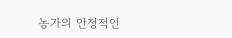농가의 안정적인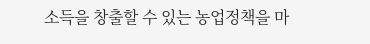소득을 창출할 수 있는 농업정책을 마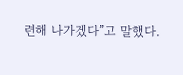련해 나가겠다”고 말했다.